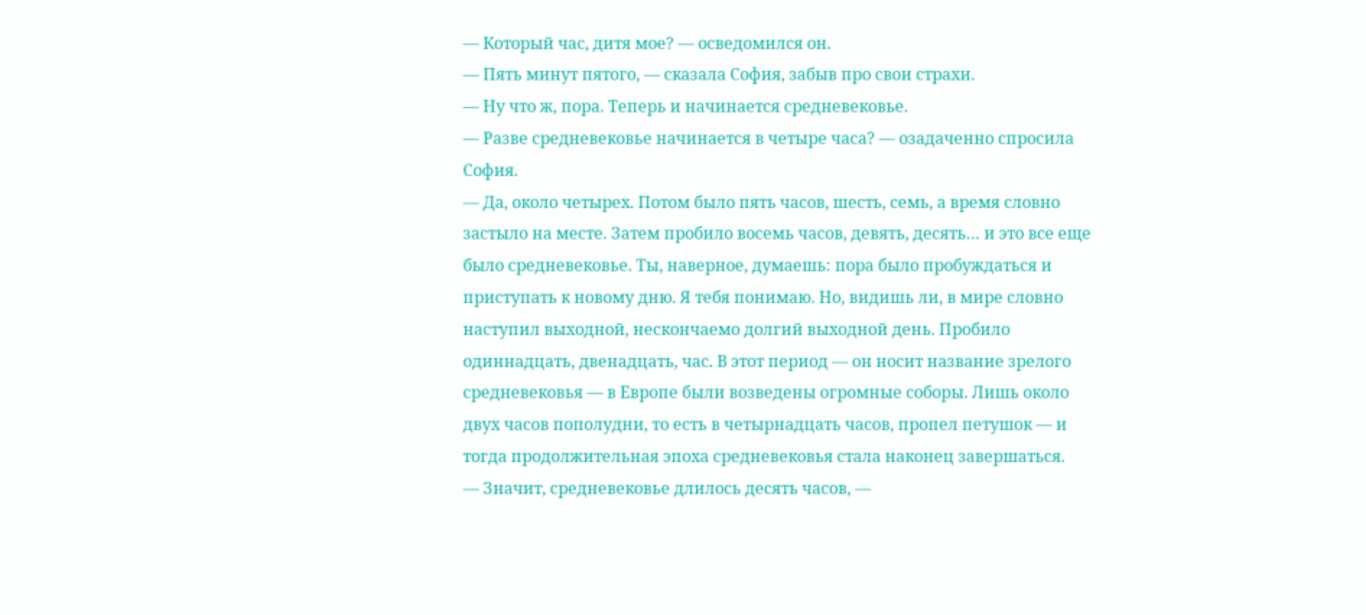— Который час, дитя мое? — осведомился он.
— Пять минут пятого, — сказала София, забыв про свои страхи.
— Ну что ж, пора. Теперь и начинается средневековье.
— Разве средневековье начинается в четыре часа? — озадаченно спросила София.
— Да, около четырех. Потом было пять часов, шесть, семь, а время словно застыло на месте. Затем пробило восемь часов, девять, десять… и это все еще было средневековье. Ты, наверное, думаешь: пора было пробуждаться и приступать к новому дню. Я тебя понимаю. Но, видишь ли, в мире словно наступил выходной, нескончаемо долгий выходной день. Пробило одиннадцать, двенадцать, час. В этот период — он носит название зрелого средневековья — в Европе были возведены огромные соборы. Лишь около двух часов пополудни, то есть в четырнадцать часов, пропел петушок — и тогда продолжительная эпоха средневековья стала наконец завершаться.
— Значит, средневековье длилось десять часов, —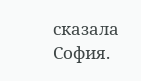сказала София.